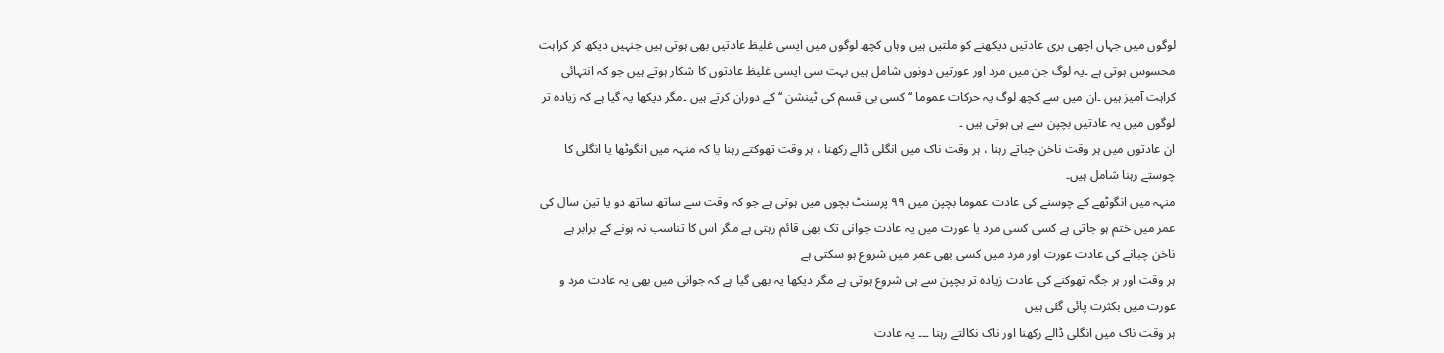لوگوں میں جہاں اچھی بری عادتیں دیکھنے کو ملتیں ہیں وہاں کچھ لوگوں میں ایسی غلیظ عادتیں بھی ہوتی ہیں جنہیں دیکھ کر کراہت محسوس ہوتی ہے ۔یہ لوگ جن میں مرد اور عورتیں دونوں شامل ہیں بہت سی ایسی غلیظ عادتوں کا شکار ہوتے ہیں جو کہ انتہائی کراہت آمیز ہیں ۔ان میں سے کچھ لوگ یہ حرکات عموما ‘‘ کسی بی قسم کی ٹینشن ‘‘ کے دوران کرتے ہیں ۔مگر دیکھا یہ گیا ہے کہ زیادہ تر لوگوں میں یہ عادتیں بچپن سے ہی ہوتی ہیں ۔
ان عادتوں میں ہر وقت ناخن چباتے رہنا ، ہر وقت ناک میں انگلی ڈالے رکھنا ، ہر وقت تھوکتے رہنا یا کہ منہہ میں انگوٹھا یا انگلی کا چوستے رہنا شامل ہیں۔
منہہ میں انگوٹھے کے چوسنے کی عادت عموما بچپن میں ٩٩ پرسنٹ بچوں میں ہوتی ہے جو کہ وقت سے ساتھ ساتھ دو یا تین سال کی عمر میں ختم ہو جاتی ہے کسی کسی مرد یا عورت میں یہ عادت جوانی تک بھی قائم رہتی ہے مگر اس کا تناسب نہ ہونے کے برابر ہے
ناخن چبانے کی عادت عورت اور مرد میں کسی بھی عمر میں شروع ہو سکتی ہے
ہر وقت اور ہر جگہ تھوکنے کی عادت زیادہ تر بچپن سے ہی شروع ہوتی ہے مگر دیکھا یہ بھی گیا ہے کہ جوانی میں بھی یہ عادت مرد و عورت میں بکثرت پائی گئی ہیں
ہر وقت ناک میں انگلی ڈالے رکھنا اور ناک نکالتے رہنا ۔۔۔ یہ عادت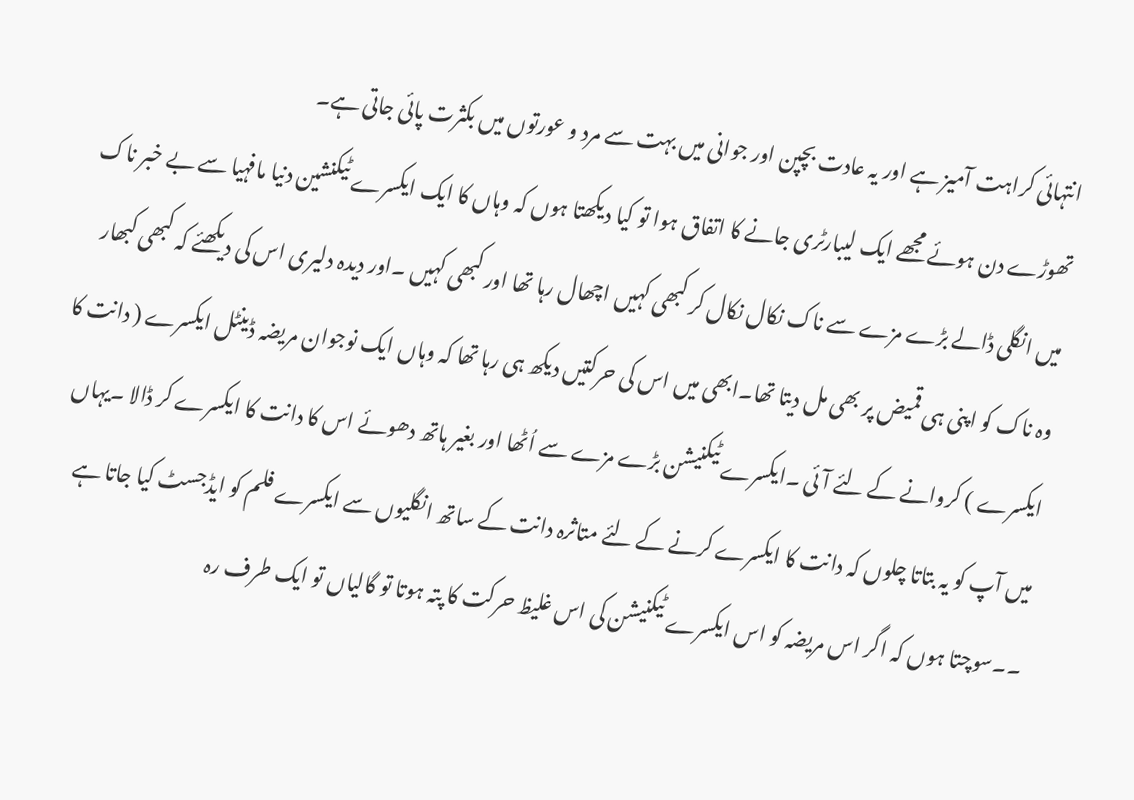انتہائی کراہت آمیز ہے اور یہ عادت بچپن اور جوانی میں بہت سے مرد و عورتوں میں بکثرت پائی جاتی ہے۔
تھوڑے دن ہوئے مجھے ایک لیبارٹری جانے کا اتفاق ہوا تو کیا دیکھتا ہوں کہ وہاں کا ایک ایکسرے ٹیکنشین دنیا مافہیا سے بے خبر ناک میں انگلی ڈالے بڑے مزے سے ناک نکال نکال کر کبھی کہیں اچھال رہا تھا اور کبھی کہیں ۔اور دیدہ دلیری اس کی دیکھئے کہ کبھی کبھار وہ ناک کو اپنی ہی قمیض پر بھی مل دیتا تھا۔ابھی میں اس کی حرکتیں دیکھ ہی رہا تھا کہ وہاں ایک نوجوان مریضہ ڈینٹل ایکسرے ( دانت کا ایکسرے ) کروانے کے لئے آئی ۔ایکسرے ٹیکنیشن بڑے مزے سے اُٹھا اور بغیر ہاتھ دھوئے اس کا دانت کا ایکسرے کر ڈالا ۔یہاں میں آپ کو یہ بتاتا چلوں کہ دانت کا ایکسرے کرنے کے لئے متاثرہ دانت کے ساتھ انگلیوں سے ایکسرے فلم کو ایڈجسٹ کیا جاتا ہے ۔۔سوچتا ہوں کہ اگر اس مریضہ کو اس ایکسرے ٹیکنیشن کی اس غلیظ حرکت کا پتہ ہوتا تو گالیاں تو ایک طرف رہ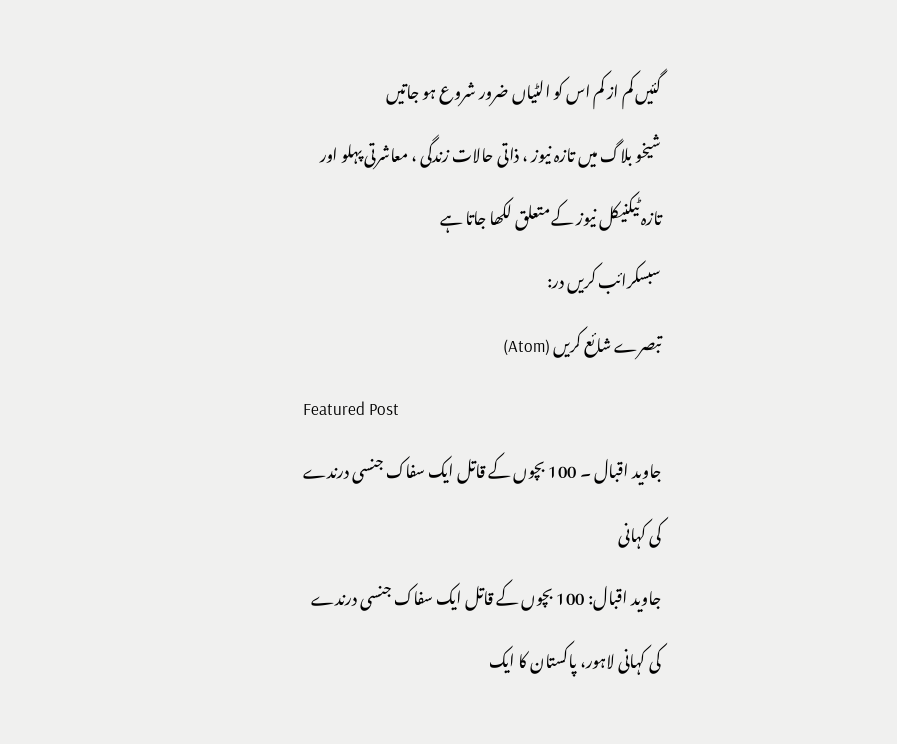گئیں کم از کم اس کو الٹیاں ضرور شروع ہو جاتیں
شیخو بلاگ میں تازہ نیوز ، ذاتی حالات زندگی ، معاشرتی پہلو اور تازہ ٹیکنیکل نیوز کے متعلق لکھا جاتا ہے
سبسکرائب کریں در:
تبصرے شائع کریں (Atom)
Featured Post
جاوید اقبال ۔ 100 بچوں کے قاتل ایک سفاک جنسی درندے کی کہانی
جاوید اقبال: 100 بچوں کے قاتل ایک سفاک جنسی درندے کی کہانی لاہور، پاکستان کا ایک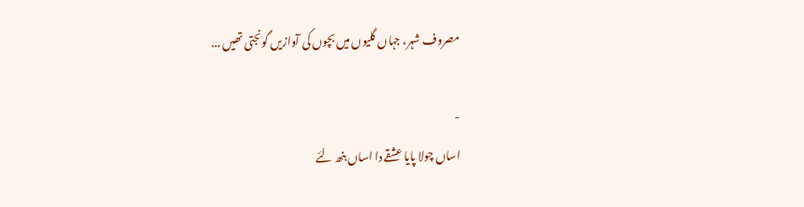مصروف شہر، جہاں گلیوں میں بچوں کی آوازیں گونجتی تھیں ...

-
اساں چولا پایا عشقے دا اساں بنھ لئے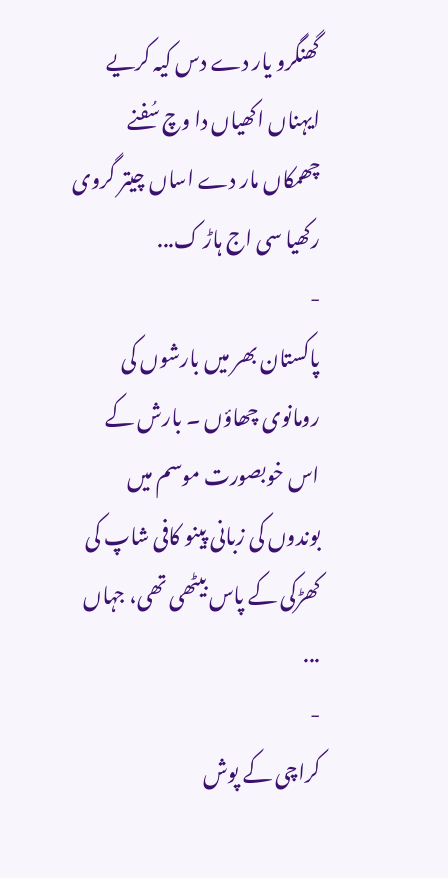گھنگرو یار دے دس کیہ کریے ایہناں اکھیاں دا وچ سُفنے چھمکاں مار دے اساں چیتر گروی رکھیا سی اج ہاڑ ک...
-
پاکستان بھر میں بارشوں کی رومانوی چھاؤں ۔ بارش کے اس خوبصورت موسم میں بوندوں کی زبانی پینو کافی شاپ کی کھڑکی کے پاس بیٹھی تھی، جہاں ...
-
کراچی کے پوش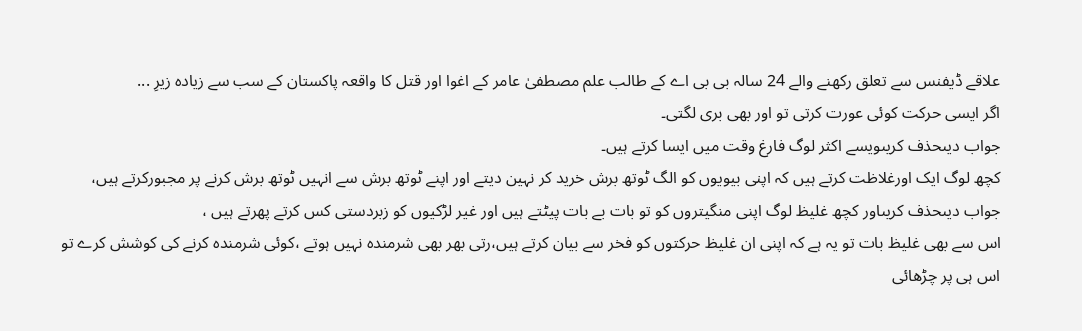علاقے ڈیفنس سے تعلق رکھنے والے 24 سالہ بی بی اے کے طالب علم مصطفیٰ عامر کے اغوا اور قتل کا واقعہ پاکستان کے سب سے زیادہ زیرِ ...
اگر ایسی حرکت کوئی عورت کرتی تو اور بھی بری لگتی۔
جواب دیںحذف کریںویسے اکثر لوگ فارغ وقت میں ایسا کرتے ہیں۔
کچھ لوگ ایک اورغلاظت کرتے ہیں کہ اپنی بیویوں کو الگ ٹوتھ برش خرید کر نہین دیتے اور اپنے ٹوتھ برش سے انہیں ٹوتھ برش کرنے پر مجبورکرتے ہیں،
جواب دیںحذف کریںاور کچھ غلیظ لوگ اپنی منگیتروں کو تو بات بے بات پیٹتے ہیں اور غیر لڑکیوں کو زبردستی کس کرتے پھرتے ہیں ،
اس سے بھی غلیظ بات تو یہ ہے کہ اپنی ان غلیظ حرکتوں کو فخر سے بیان کرتے ہیں،رتی بھر بھی شرمندہ نہیں ہوتے ،کوئی شرمندہ کرنے کی کوشش کرے تو اس ہی پر چڑھائی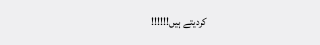کردیتے ہیں!!!!!!